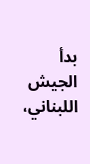بدأ الجيش اللبناني،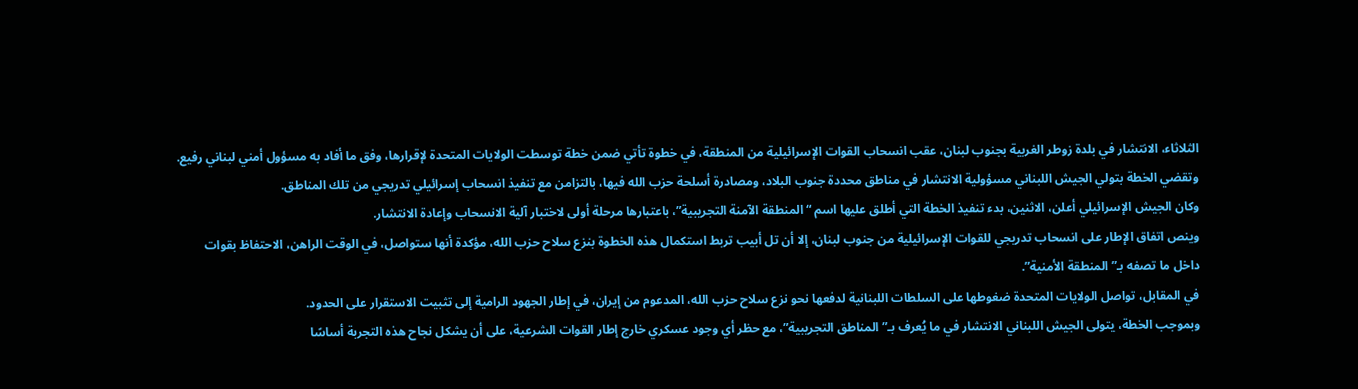الثلاثاء، الانتشار في بلدة زوطر الغربية بجنوب لبنان، عقب انسحاب القوات الإسرائيلية من المنطقة، في خطوة تأتي ضمن خطة توسطت الولايات المتحدة لإقرارها، وفق ما أفاد به مسؤول أمني لبناني رفيع.
وتقضي الخطة بتولي الجيش اللبناني مسؤولية الانتشار في مناطق محددة جنوب البلاد، ومصادرة أسلحة حزب الله فيها، بالتزامن مع تنفيذ انسحاب إسرائيلي تدريجي من تلك المناطق.
وكان الجيش الإسرائيلي أعلن، الاثنين، بدء تنفيذ الخطة التي أطلق عليها اسم “المنطقة الآمنة التجريبية”، باعتبارها مرحلة أولى لاختبار آلية الانسحاب وإعادة الانتشار.
وينص اتفاق الإطار على انسحاب تدريجي للقوات الإسرائيلية من جنوب لبنان، إلا أن تل أبيب تربط استكمال هذه الخطوة بنزع سلاح حزب الله، مؤكدة أنها ستواصل، في الوقت الراهن، الاحتفاظ بقوات داخل ما تصفه بـ”المنطقة الأمنية”.
في المقابل، تواصل الولايات المتحدة ضغوطها على السلطات اللبنانية لدفعها نحو نزع سلاح حزب الله، المدعوم من إيران، في إطار الجهود الرامية إلى تثبيت الاستقرار على الحدود.
وبموجب الخطة، يتولى الجيش اللبناني الانتشار في ما يُعرف بـ”المناطق التجريبية”، مع حظر أي وجود عسكري خارج إطار القوات الشرعية، على أن يشكل نجاح هذه التجربة أساسًا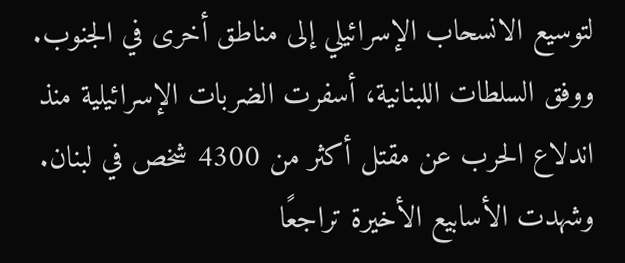لتوسيع الانسحاب الإسرائيلي إلى مناطق أخرى في الجنوب.
ووفق السلطات اللبنانية، أسفرت الضربات الإسرائيلية منذ اندلاع الحرب عن مقتل أكثر من 4300 شخص في لبنان.
وشهدت الأسابيع الأخيرة تراجعًا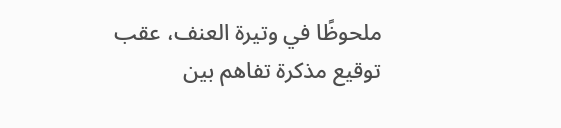ملحوظًا في وتيرة العنف، عقب توقيع مذكرة تفاهم بين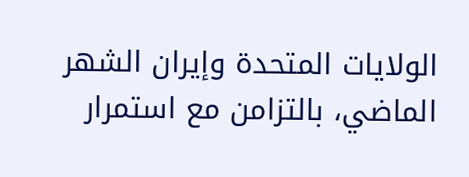الولايات المتحدة وإيران الشهر الماضي، بالتزامن مع استمرار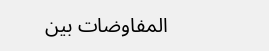المفاوضات بين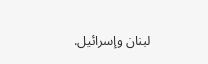لبنان وإسرائيل.